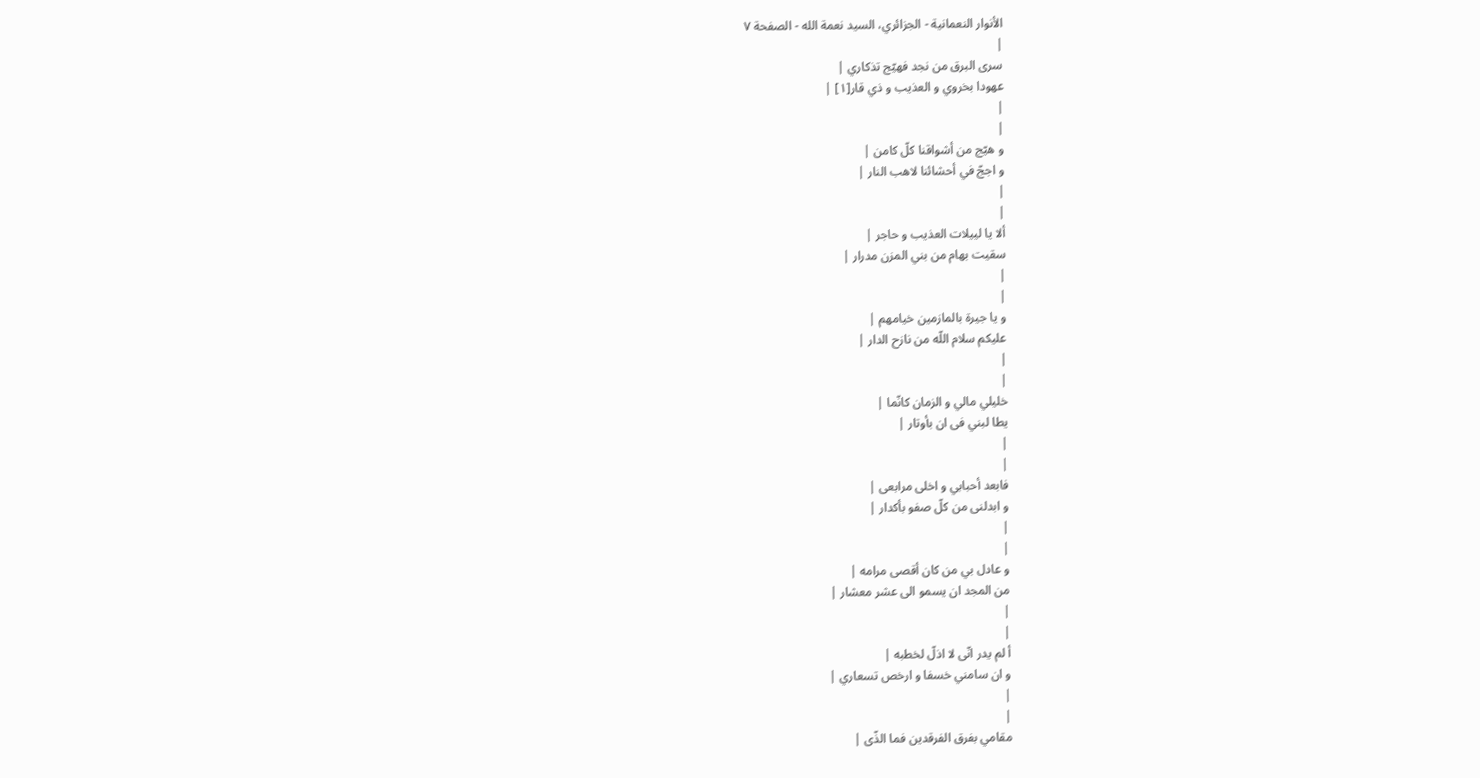الأنوار النعمانية - الجزائري، السيد نعمة الله - الصفحة ٧
|
سرى البرق من نجد فهيّج تذكاري |
عهودا بخروي و العذيب و ذي قار[١] |
|
|
و هيّج من أشواقنا كلّ كامن |
و اججّ في أحشائنا لاهب النار |
|
|
ألا يا لييلات العذيب و حاجر |
سقيت بهام من بني المزن مدرار |
|
|
و يا جيرة بالمازمين خيامهم |
عليكم سلام اللّه من نازح الدار |
|
|
خليلي مالي و الزمان كانّما |
يطا لبني فى ان بأوتار |
|
|
فابعد أحبابي و اخلى مرابعى |
و ابدلنى من كلّ صفو بأكدار |
|
|
و عادل بي من كان أقصى مرامه |
من المجد ان يسمو الى عشر معشار |
|
|
أ لم يدر انّى لا اذلّ لخطبه |
و ان سامني خسفا و ارخص تسعاري |
|
|
مقامي بفرق الفرقدين فما الذّى |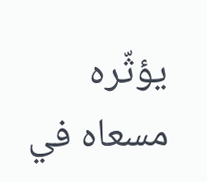يؤثّره مسعاه في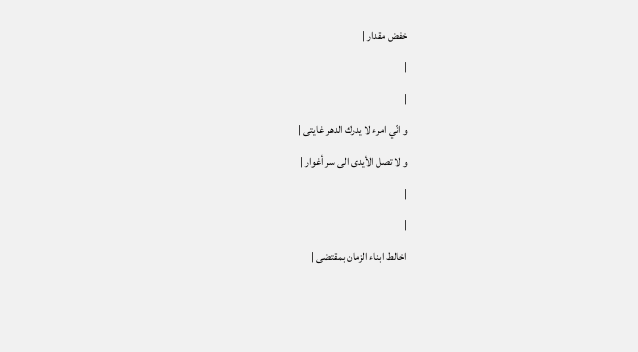خفض مقدار |
|
|
و انّي امرء لا يدرك الدهر غايتى |
و لا تصل الأيدى الى سر أغوار |
|
|
اخالط ابناء الزمان بمقتضى |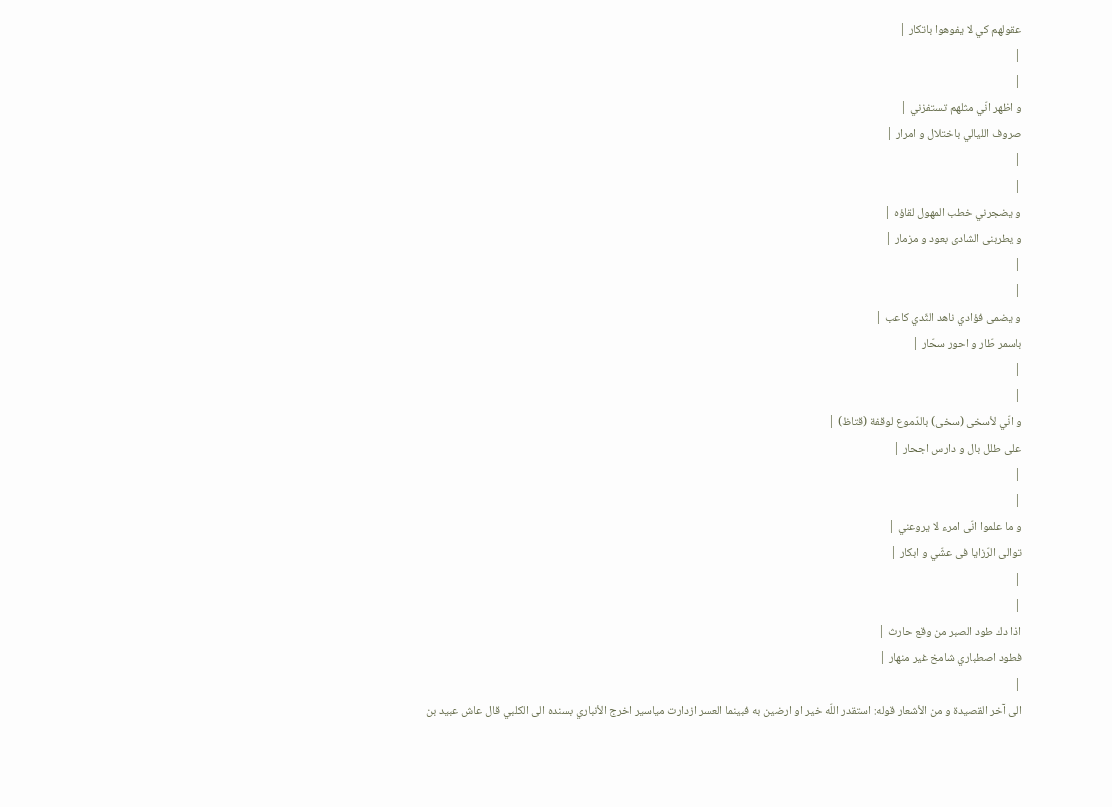عقولهم كي لا يفوهوا باتكار |
|
|
و اظهر انّي مثلهم تستفزني |
صروف الليالي باختلال و امرار |
|
|
و يضجرني خطب المهول لقاؤه |
و يطربنى الشادى بعود و مزمار |
|
|
و يضمى فؤادي ناهد الثّدي كاعب |
باسمر طّار و احور سحّار |
|
|
و انّي لأسخى (سخى) بالدّموع لوقفة (قتاظ) |
على طلل بال و دارس اجحار |
|
|
و ما علموا انّى امرء لا يروعني |
توالى الرّزايا فى عشّي و ابكار |
|
|
اذا دك طود الصبر من وقع حارث |
فطود اصطباري شامخ غير منهار |
|
الى آخر القصيدة و من الأشعار قوله: استقدر اللّه خير او ارضين به فبينما العسر ازدارت مياسير اخرج الأنباري بسنده الى الكلبي قال عاش عبيد بن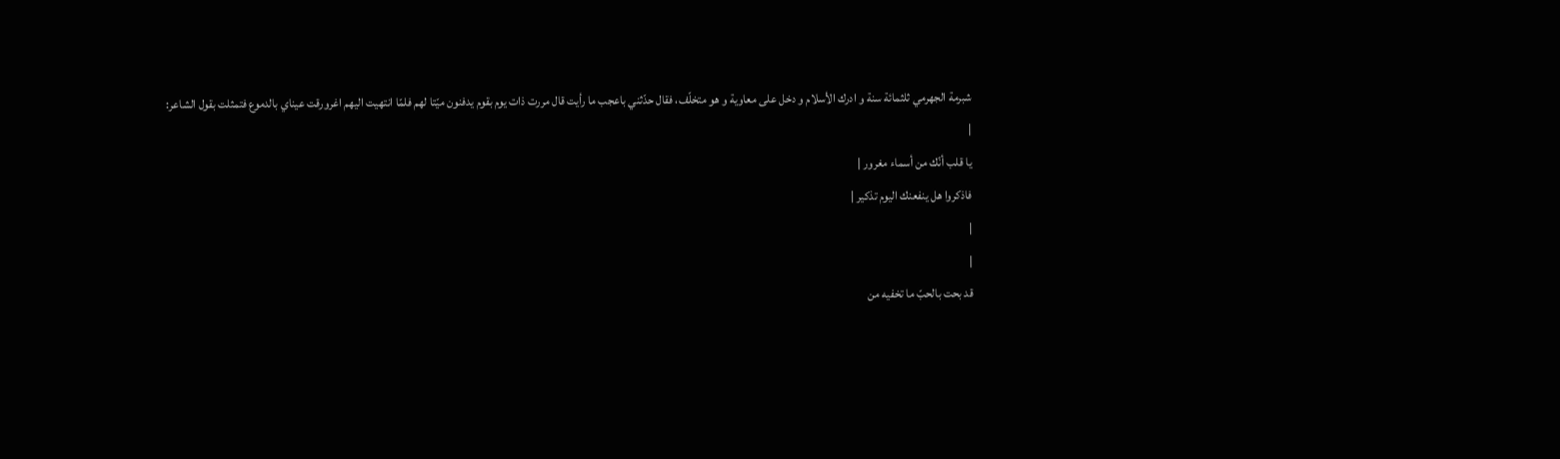شبرمة الجهرمي ثلثمائة سنة و ادرك الأسلام و دخل على معاوية و هو متخلّف، فقال حدّثني باعجب ما رأيت قال مررت ذات يوم بقوم يدفنون ميّتا لهم فلمّا انتهيت اليهم اغرورقت عيناي بالدموع فتمثلت بقول الشاعر:
|
يا قلب أنّك من أسماء مغرور |
فاذكروا هل ينفعنك اليوم تذكير |
|
|
قد بحت بالحبّ ما تخفيه من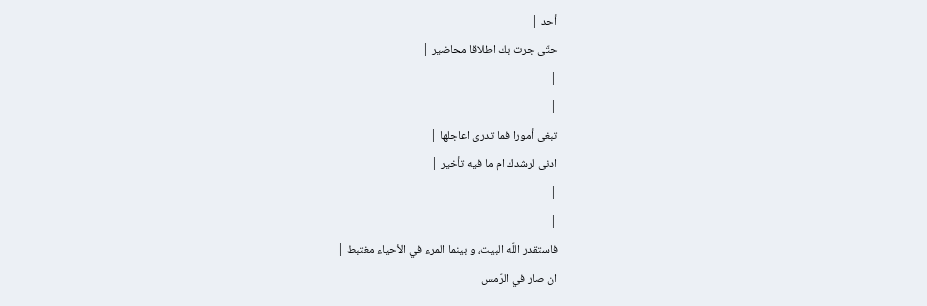أحد |
حتّى جرت بك اطلاقا محاضير |
|
|
تبغى أمورا فما تدرى اعاجلها |
ادنى لرشدك ام ما فيه تأخير |
|
|
فاستقدر اللّه البيت، و بينما المرء في الأحياء مغتبط |
ان صار في الرّمس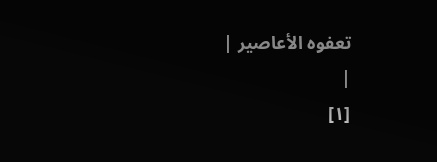تعفوه الأعاصير |
|
[١]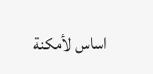اساس لأمكنة